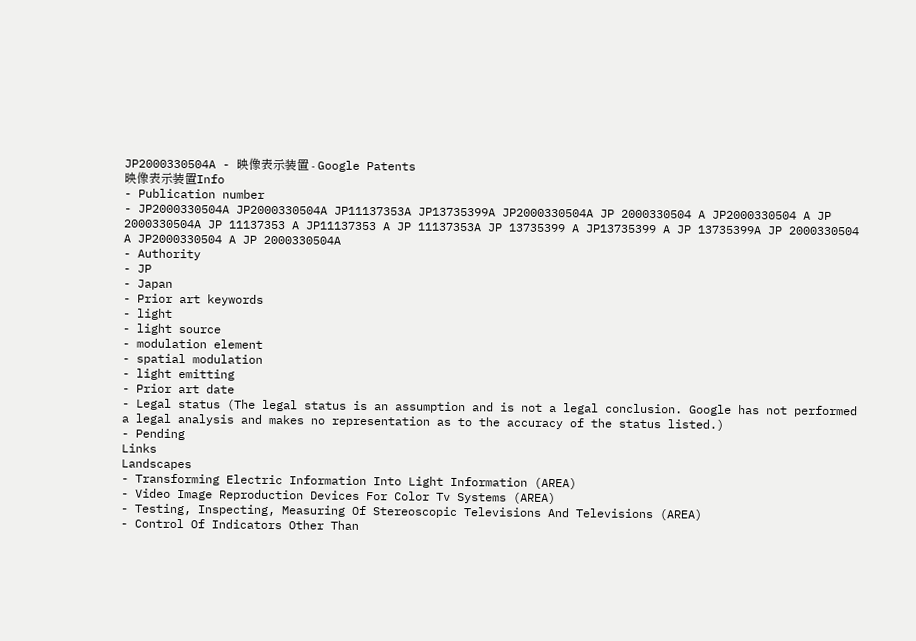JP2000330504A - 映像表示装置 - Google Patents
映像表示装置Info
- Publication number
- JP2000330504A JP2000330504A JP11137353A JP13735399A JP2000330504A JP 2000330504 A JP2000330504 A JP 2000330504A JP 11137353 A JP11137353 A JP 11137353A JP 13735399 A JP13735399 A JP 13735399A JP 2000330504 A JP2000330504 A JP 2000330504A
- Authority
- JP
- Japan
- Prior art keywords
- light
- light source
- modulation element
- spatial modulation
- light emitting
- Prior art date
- Legal status (The legal status is an assumption and is not a legal conclusion. Google has not performed a legal analysis and makes no representation as to the accuracy of the status listed.)
- Pending
Links
Landscapes
- Transforming Electric Information Into Light Information (AREA)
- Video Image Reproduction Devices For Color Tv Systems (AREA)
- Testing, Inspecting, Measuring Of Stereoscopic Televisions And Televisions (AREA)
- Control Of Indicators Other Than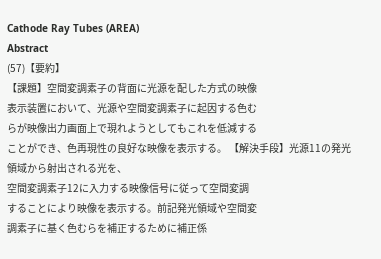Cathode Ray Tubes (AREA)
Abstract
(57)【要約】
【課題】空間変調素子の背面に光源を配した方式の映像
表示装置において、光源や空間変調素子に起因する色む
らが映像出力画面上で現れようとしてもこれを低減する
ことができ、色再現性の良好な映像を表示する。 【解決手段】光源11の発光領域から射出される光を、
空間変調素子12に入力する映像信号に従って空間変調
することにより映像を表示する。前記発光領域や空間変
調素子に基く色むらを補正するために補正係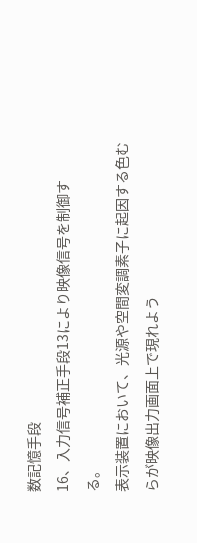数記憶手段
16、入力信号補正手段13により映像信号を制御す
る。
表示装置において、光源や空間変調素子に起因する色む
らが映像出力画面上で現れよう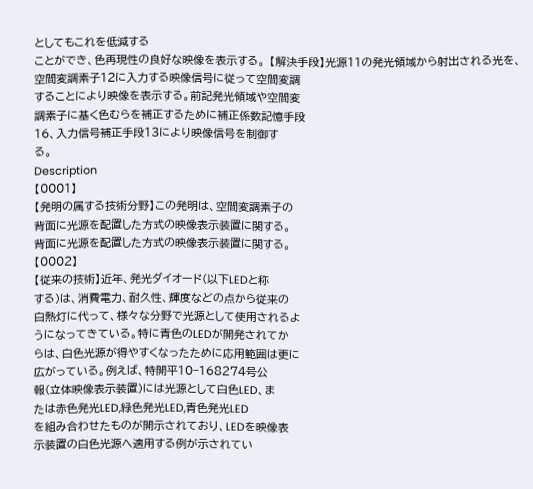としてもこれを低減する
ことができ、色再現性の良好な映像を表示する。 【解決手段】光源11の発光領域から射出される光を、
空間変調素子12に入力する映像信号に従って空間変調
することにより映像を表示する。前記発光領域や空間変
調素子に基く色むらを補正するために補正係数記憶手段
16、入力信号補正手段13により映像信号を制御す
る。
Description
【0001】
【発明の属する技術分野】この発明は、空間変調素子の
背面に光源を配置した方式の映像表示装置に関する。
背面に光源を配置した方式の映像表示装置に関する。
【0002】
【従来の技術】近年、発光ダイオード(以下LEDと称
する)は、消費電力、耐久性、輝度などの点から従来の
白熱灯に代って、様々な分野で光源として使用されるよ
うになってきている。特に青色のLEDが開発されてか
らは、白色光源が得やすくなったために応用範囲は更に
広がっている。例えば、特開平10−168274号公
報(立体映像表示装置)には光源として白色LED、ま
たは赤色発光LED,緑色発光LED,青色発光LED
を組み合わせたものが開示されており、LEDを映像表
示装置の白色光源へ適用する例が示されてい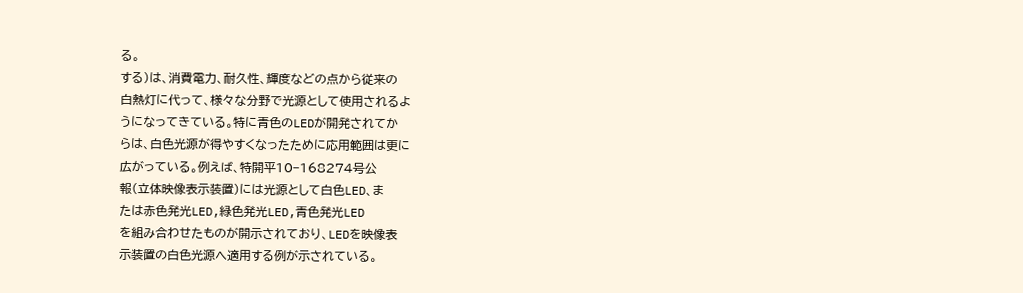る。
する)は、消費電力、耐久性、輝度などの点から従来の
白熱灯に代って、様々な分野で光源として使用されるよ
うになってきている。特に青色のLEDが開発されてか
らは、白色光源が得やすくなったために応用範囲は更に
広がっている。例えば、特開平10−168274号公
報(立体映像表示装置)には光源として白色LED、ま
たは赤色発光LED,緑色発光LED,青色発光LED
を組み合わせたものが開示されており、LEDを映像表
示装置の白色光源へ適用する例が示されている。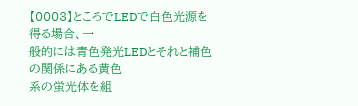【0003】ところでLEDで白色光源を得る場合、一
般的には青色発光LEDとそれと補色の関係にある黄色
系の蛍光体を組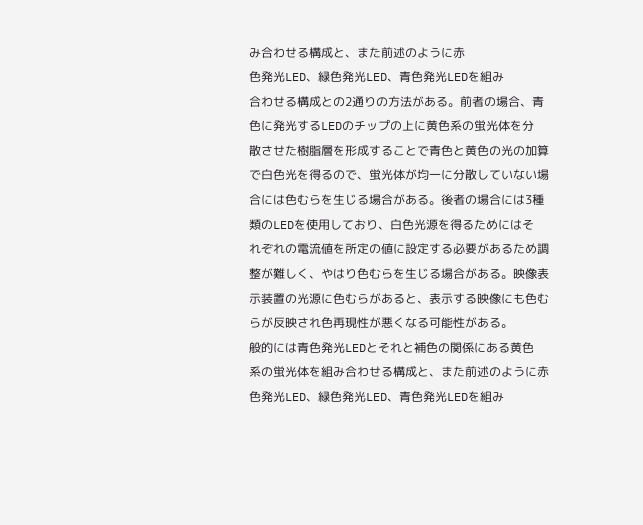み合わせる構成と、また前述のように赤
色発光LED、緑色発光LED、青色発光LEDを組み
合わせる構成との2通りの方法がある。前者の場合、青
色に発光するLEDのチップの上に黄色系の蛍光体を分
散させた樹脂層を形成することで青色と黄色の光の加算
で白色光を得るので、蛍光体が均一に分散していない場
合には色むらを生じる場合がある。後者の場合には3種
類のLEDを使用しており、白色光源を得るためにはそ
れぞれの電流値を所定の値に設定する必要があるため調
整が難しく、やはり色むらを生じる場合がある。映像表
示装置の光源に色むらがあると、表示する映像にも色む
らが反映され色再現性が悪くなる可能性がある。
般的には青色発光LEDとそれと補色の関係にある黄色
系の蛍光体を組み合わせる構成と、また前述のように赤
色発光LED、緑色発光LED、青色発光LEDを組み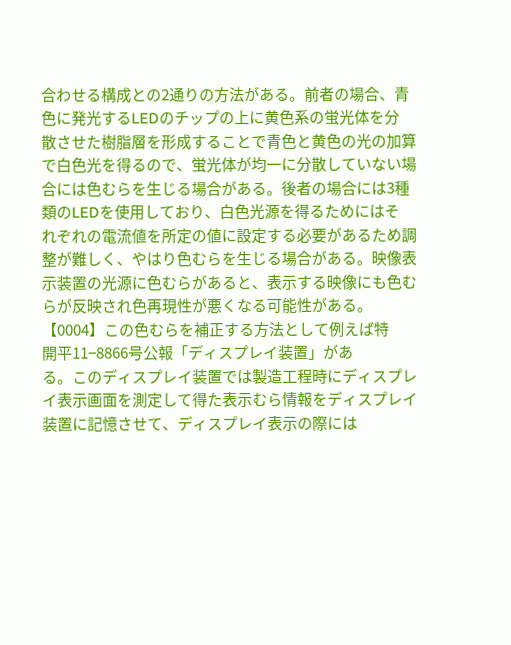合わせる構成との2通りの方法がある。前者の場合、青
色に発光するLEDのチップの上に黄色系の蛍光体を分
散させた樹脂層を形成することで青色と黄色の光の加算
で白色光を得るので、蛍光体が均一に分散していない場
合には色むらを生じる場合がある。後者の場合には3種
類のLEDを使用しており、白色光源を得るためにはそ
れぞれの電流値を所定の値に設定する必要があるため調
整が難しく、やはり色むらを生じる場合がある。映像表
示装置の光源に色むらがあると、表示する映像にも色む
らが反映され色再現性が悪くなる可能性がある。
【0004】この色むらを補正する方法として例えば特
開平11−8866号公報「ディスプレイ装置」があ
る。このディスプレイ装置では製造工程時にディスプレ
イ表示画面を測定して得た表示むら情報をディスプレイ
装置に記憶させて、ディスプレイ表示の際には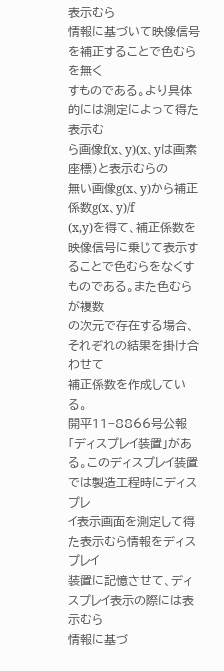表示むら
情報に基づいて映像信号を補正することで色むらを無く
すものである。より具体的には測定によって得た表示む
ら画像f(x、y)(x、yは画素座標)と表示むらの
無い画像g(x、y)から補正係数g(x、y)/f
(x,y)を得て、補正係数を映像信号に乗じて表示す
ることで色むらをなくすものである。また色むらが複数
の次元で存在する場合、それぞれの結果を掛け合わせて
補正係数を作成している。
開平11−8866号公報「ディスプレイ装置」があ
る。このディスプレイ装置では製造工程時にディスプレ
イ表示画面を測定して得た表示むら情報をディスプレイ
装置に記憶させて、ディスプレイ表示の際には表示むら
情報に基づ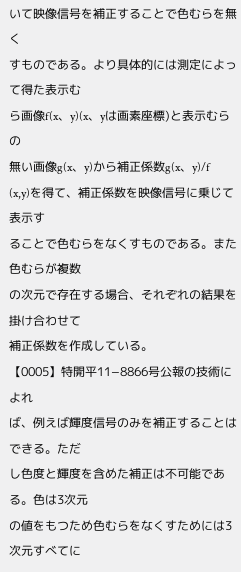いて映像信号を補正することで色むらを無く
すものである。より具体的には測定によって得た表示む
ら画像f(x、y)(x、yは画素座標)と表示むらの
無い画像g(x、y)から補正係数g(x、y)/f
(x,y)を得て、補正係数を映像信号に乗じて表示す
ることで色むらをなくすものである。また色むらが複数
の次元で存在する場合、それぞれの結果を掛け合わせて
補正係数を作成している。
【0005】特開平11−8866号公報の技術によれ
ば、例えば輝度信号のみを補正することはできる。ただ
し色度と輝度を含めた補正は不可能である。色は3次元
の値をもつため色むらをなくすためには3次元すべてに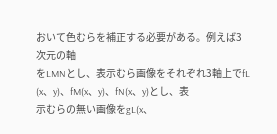おいて色むらを補正する必要がある。例えば3次元の軸
をLMNとし、表示むら画像をそれぞれ3軸上でfL
(x、y)、fM(x、y)、fN(x、y)とし、表
示むらの無い画像をgL(x、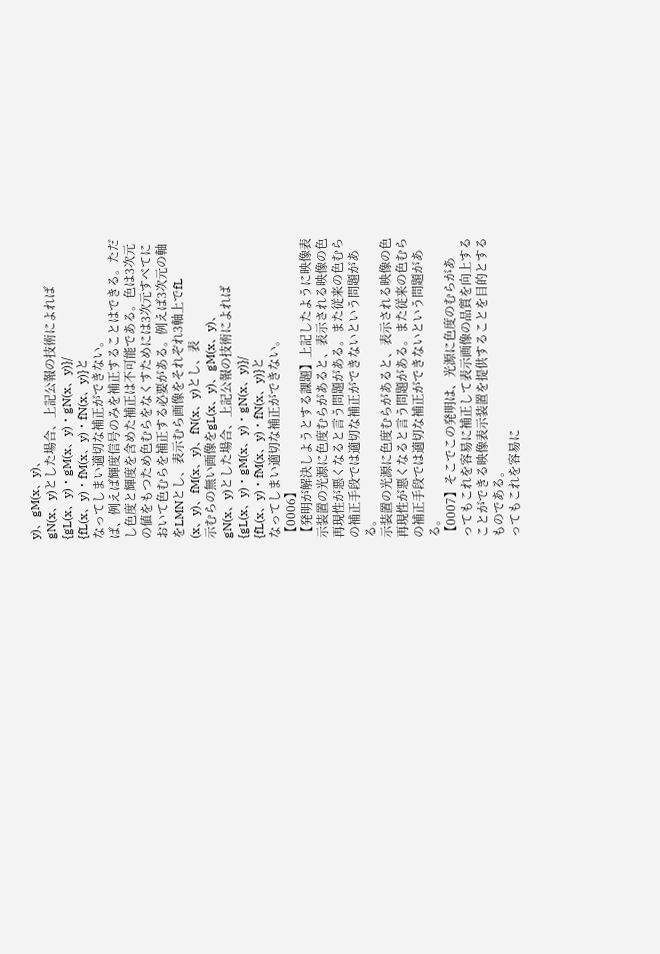y)、gM(x、y)、
gN(x、y)とした場合、上記公報の技術によれば
{gL(x、y)・gM(x、y)・gN(x、y)}/
{fL(x、y)・fM(x、y)・fN(x、y)}と
なってしまい適切な補正ができない。
ば、例えば輝度信号のみを補正することはできる。ただ
し色度と輝度を含めた補正は不可能である。色は3次元
の値をもつため色むらをなくすためには3次元すべてに
おいて色むらを補正する必要がある。例えば3次元の軸
をLMNとし、表示むら画像をそれぞれ3軸上でfL
(x、y)、fM(x、y)、fN(x、y)とし、表
示むらの無い画像をgL(x、y)、gM(x、y)、
gN(x、y)とした場合、上記公報の技術によれば
{gL(x、y)・gM(x、y)・gN(x、y)}/
{fL(x、y)・fM(x、y)・fN(x、y)}と
なってしまい適切な補正ができない。
【0006】
【発明が解決しようとする課題】上記したように映像表
示装置の光源に色度むらがあると、表示される映像の色
再現性が悪くなると言う問題がある。また従来の色むら
の補正手段では適切な補正ができないという問題があ
る。
示装置の光源に色度むらがあると、表示される映像の色
再現性が悪くなると言う問題がある。また従来の色むら
の補正手段では適切な補正ができないという問題があ
る。
【0007】そこでこの発明は、光源に色度のむらがあ
ってもこれを容易に補正して表示画像の品質を向上する
ことができる映像表示装置を提供することを目的とする
ものである。
ってもこれを容易に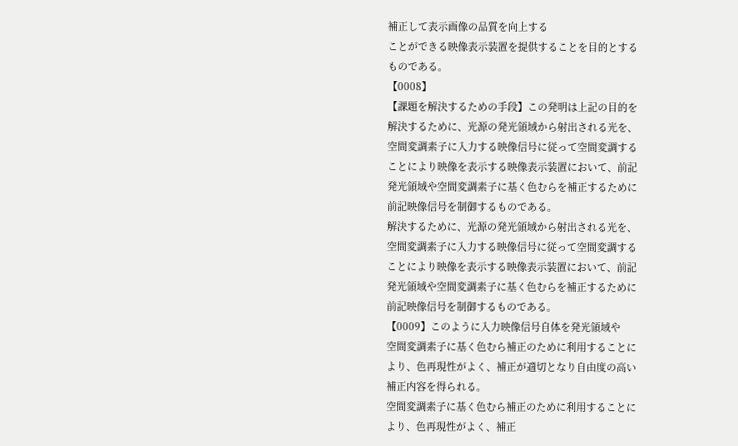補正して表示画像の品質を向上する
ことができる映像表示装置を提供することを目的とする
ものである。
【0008】
【課題を解決するための手段】この発明は上記の目的を
解決するために、光源の発光領域から射出される光を、
空間変調素子に入力する映像信号に従って空間変調する
ことにより映像を表示する映像表示装置において、前記
発光領域や空間変調素子に基く色むらを補正するために
前記映像信号を制御するものである。
解決するために、光源の発光領域から射出される光を、
空間変調素子に入力する映像信号に従って空間変調する
ことにより映像を表示する映像表示装置において、前記
発光領域や空間変調素子に基く色むらを補正するために
前記映像信号を制御するものである。
【0009】このように入力映像信号自体を発光領域や
空間変調素子に基く色むら補正のために利用することに
より、色再現性がよく、補正が適切となり自由度の高い
補正内容を得られる。
空間変調素子に基く色むら補正のために利用することに
より、色再現性がよく、補正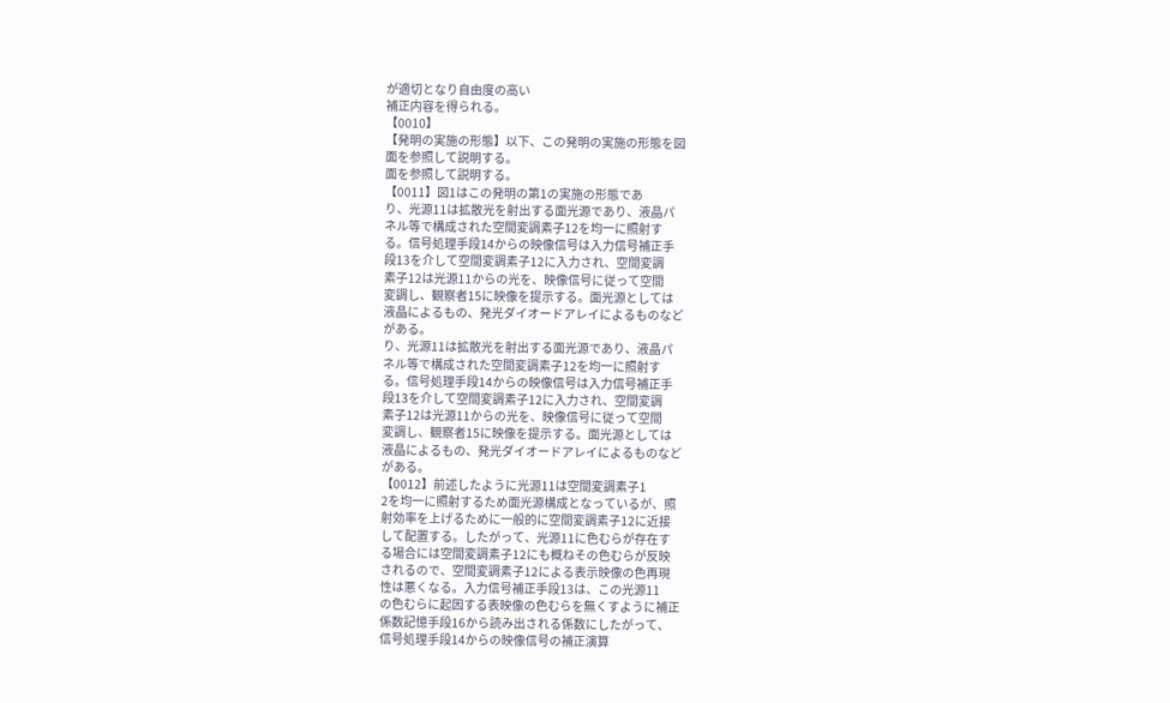が適切となり自由度の高い
補正内容を得られる。
【0010】
【発明の実施の形態】以下、この発明の実施の形態を図
面を参照して説明する。
面を参照して説明する。
【0011】図1はこの発明の第1の実施の形態であ
り、光源11は拡散光を射出する面光源であり、液晶パ
ネル等で構成された空間変調素子12を均一に照射す
る。信号処理手段14からの映像信号は入力信号補正手
段13を介して空間変調素子12に入力され、空間変調
素子12は光源11からの光を、映像信号に従って空間
変調し、観察者15に映像を提示する。面光源としては
液晶によるもの、発光ダイオードアレイによるものなど
がある。
り、光源11は拡散光を射出する面光源であり、液晶パ
ネル等で構成された空間変調素子12を均一に照射す
る。信号処理手段14からの映像信号は入力信号補正手
段13を介して空間変調素子12に入力され、空間変調
素子12は光源11からの光を、映像信号に従って空間
変調し、観察者15に映像を提示する。面光源としては
液晶によるもの、発光ダイオードアレイによるものなど
がある。
【0012】前述したように光源11は空間変調素子1
2を均一に照射するため面光源構成となっているが、照
射効率を上げるために一般的に空間変調素子12に近接
して配置する。したがって、光源11に色むらが存在す
る場合には空間変調素子12にも概ねその色むらが反映
されるので、空間変調素子12による表示映像の色再現
性は悪くなる。入力信号補正手段13は、この光源11
の色むらに起因する表映像の色むらを無くすように補正
係数記憶手段16から読み出される係数にしたがって、
信号処理手段14からの映像信号の補正演算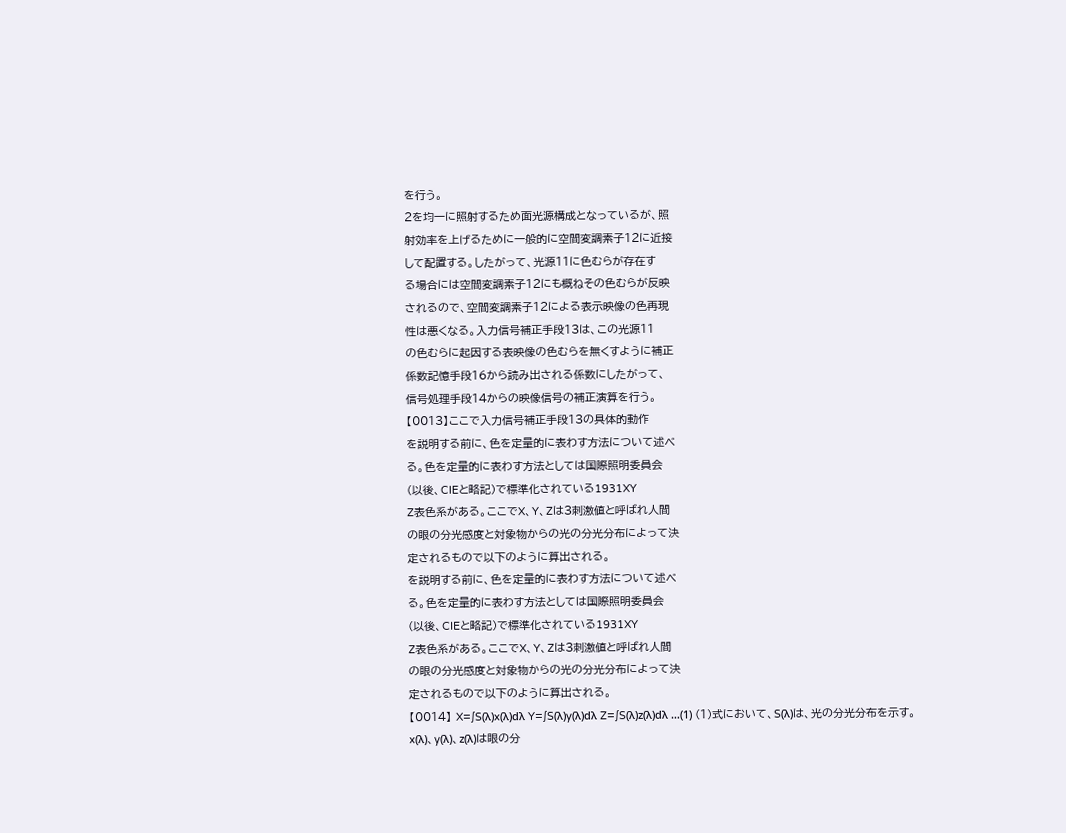を行う。
2を均一に照射するため面光源構成となっているが、照
射効率を上げるために一般的に空間変調素子12に近接
して配置する。したがって、光源11に色むらが存在す
る場合には空間変調素子12にも概ねその色むらが反映
されるので、空間変調素子12による表示映像の色再現
性は悪くなる。入力信号補正手段13は、この光源11
の色むらに起因する表映像の色むらを無くすように補正
係数記憶手段16から読み出される係数にしたがって、
信号処理手段14からの映像信号の補正演算を行う。
【0013】ここで入力信号補正手段13の具体的動作
を説明する前に、色を定量的に表わす方法について述べ
る。色を定量的に表わす方法としては国際照明委員会
(以後、CIEと略記)で標準化されている1931XY
Z表色系がある。ここでX、Y、Zは3刺激値と呼ばれ人間
の眼の分光感度と対象物からの光の分光分布によって決
定されるもので以下のように算出される。
を説明する前に、色を定量的に表わす方法について述べ
る。色を定量的に表わす方法としては国際照明委員会
(以後、CIEと略記)で標準化されている1931XY
Z表色系がある。ここでX、Y、Zは3刺激値と呼ばれ人間
の眼の分光感度と対象物からの光の分光分布によって決
定されるもので以下のように算出される。
【0014】 X=∫S(λ)x(λ)dλ Y=∫S(λ)y(λ)dλ Z=∫S(λ)z(λ)dλ …(1) (1)式において、S(λ)は、光の分光分布を示す。
x(λ)、y(λ)、z(λ)は眼の分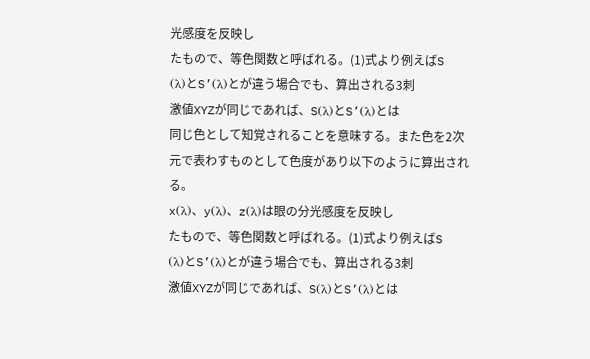光感度を反映し
たもので、等色関数と呼ばれる。(1)式より例えばS
(λ)とS’(λ)とが違う場合でも、算出される3刺
激値XYZが同じであれば、S(λ)とS’(λ)とは
同じ色として知覚されることを意味する。また色を2次
元で表わすものとして色度があり以下のように算出され
る。
x(λ)、y(λ)、z(λ)は眼の分光感度を反映し
たもので、等色関数と呼ばれる。(1)式より例えばS
(λ)とS’(λ)とが違う場合でも、算出される3刺
激値XYZが同じであれば、S(λ)とS’(λ)とは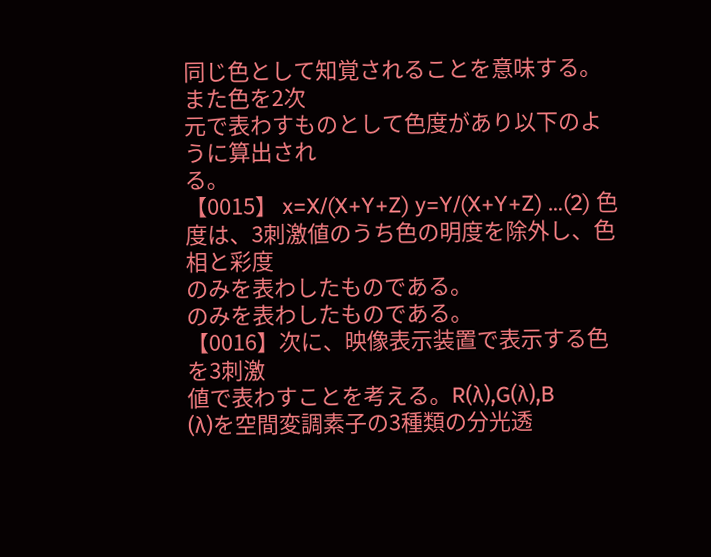同じ色として知覚されることを意味する。また色を2次
元で表わすものとして色度があり以下のように算出され
る。
【0015】 x=X/(X+Y+Z) y=Y/(X+Y+Z) …(2) 色度は、3刺激値のうち色の明度を除外し、色相と彩度
のみを表わしたものである。
のみを表わしたものである。
【0016】次に、映像表示装置で表示する色を3刺激
値で表わすことを考える。R(λ),G(λ),B
(λ)を空間変調素子の3種類の分光透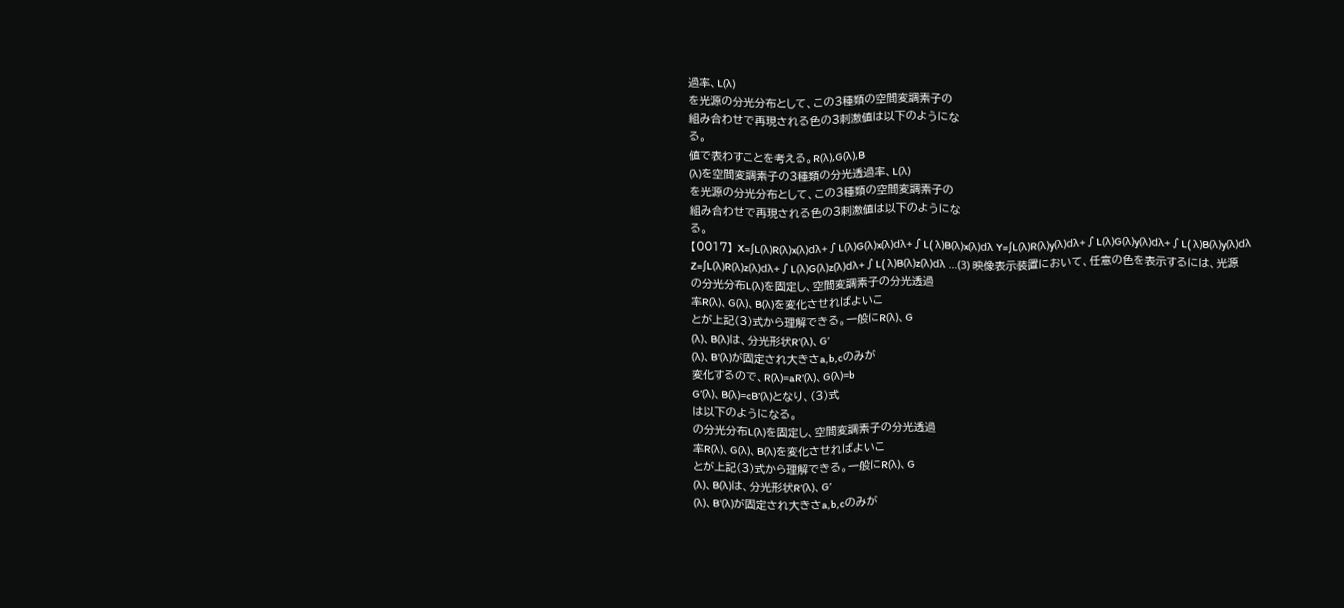過率、L(λ)
を光源の分光分布として、この3種類の空間変調素子の
組み合わせで再現される色の3刺激値は以下のようにな
る。
値で表わすことを考える。R(λ),G(λ),B
(λ)を空間変調素子の3種類の分光透過率、L(λ)
を光源の分光分布として、この3種類の空間変調素子の
組み合わせで再現される色の3刺激値は以下のようにな
る。
【0017】 X=∫L(λ)R(λ)x(λ)dλ+∫L(λ)G(λ)x(λ)dλ+∫L( λ)B(λ)x(λ)dλ Y=∫L(λ)R(λ)y(λ)dλ+∫L(λ)G(λ)y(λ)dλ+∫L( λ)B(λ)y(λ)dλ Z=∫L(λ)R(λ)z(λ)dλ+∫L(λ)G(λ)z(λ)dλ+∫L( λ)B(λ)z(λ)dλ …(3) 映像表示装置において、任意の色を表示するには、光源
の分光分布L(λ)を固定し、空間変調素子の分光透過
率R(λ)、G(λ)、B(λ)を変化させればよいこ
とが上記(3)式から理解できる。一般にR(λ)、G
(λ)、B(λ)は、分光形状R’(λ)、G’
(λ)、B’(λ)が固定され大きさa,b,cのみが
変化するので、R(λ)=aR’(λ)、G(λ)=b
G’(λ)、B(λ)=cB’(λ)となり、(3)式
は以下のようになる。
の分光分布L(λ)を固定し、空間変調素子の分光透過
率R(λ)、G(λ)、B(λ)を変化させればよいこ
とが上記(3)式から理解できる。一般にR(λ)、G
(λ)、B(λ)は、分光形状R’(λ)、G’
(λ)、B’(λ)が固定され大きさa,b,cのみが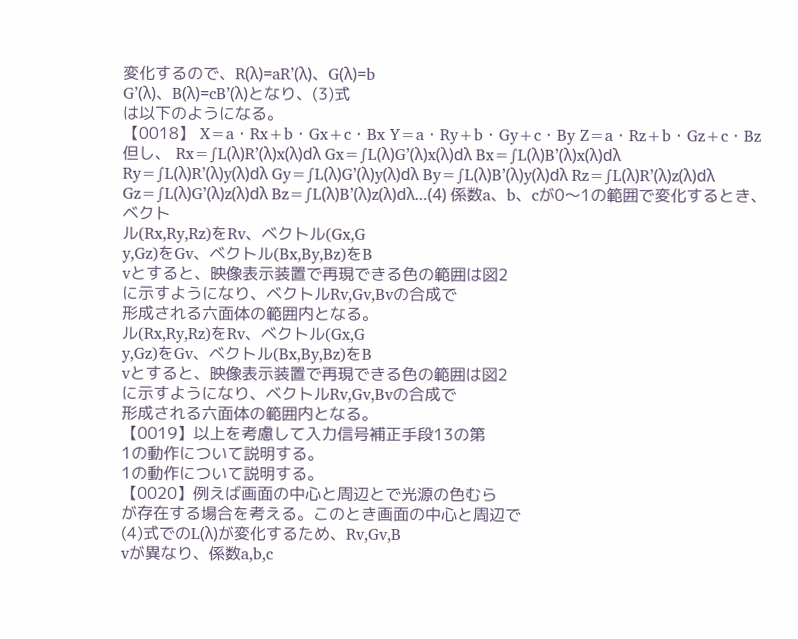変化するので、R(λ)=aR’(λ)、G(λ)=b
G’(λ)、B(λ)=cB’(λ)となり、(3)式
は以下のようになる。
【0018】 X=a・Rx+b・Gx+c・Bx Y=a・Ry+b・Gy+c・By Z=a・Rz+b・Gz+c・Bz 但し、 Rx=∫L(λ)R’(λ)x(λ)dλ Gx=∫L(λ)G’(λ)x(λ)dλ Bx=∫L(λ)B’(λ)x(λ)dλ Ry=∫L(λ)R’(λ)y(λ)dλ Gy=∫L(λ)G’(λ)y(λ)dλ By=∫L(λ)B’(λ)y(λ)dλ Rz=∫L(λ)R’(λ)z(λ)dλ Gz=∫L(λ)G’(λ)z(λ)dλ Bz=∫L(λ)B’(λ)z(λ)dλ…(4) 係数a、b、cが0〜1の範囲で変化するとき、ベクト
ル(Rx,Ry,Rz)をRv、ベクトル(Gx,G
y,Gz)をGv、ベクトル(Bx,By,Bz)をB
vとすると、映像表示装置で再現できる色の範囲は図2
に示すようになり、ベクトルRv,Gv,Bvの合成で
形成される六面体の範囲内となる。
ル(Rx,Ry,Rz)をRv、ベクトル(Gx,G
y,Gz)をGv、ベクトル(Bx,By,Bz)をB
vとすると、映像表示装置で再現できる色の範囲は図2
に示すようになり、ベクトルRv,Gv,Bvの合成で
形成される六面体の範囲内となる。
【0019】以上を考慮して入力信号補正手段13の第
1の動作について説明する。
1の動作について説明する。
【0020】例えば画面の中心と周辺とで光源の色むら
が存在する場合を考える。このとき画面の中心と周辺で
(4)式でのL(λ)が変化するため、Rv,Gv,B
vが異なり、係数a,b,c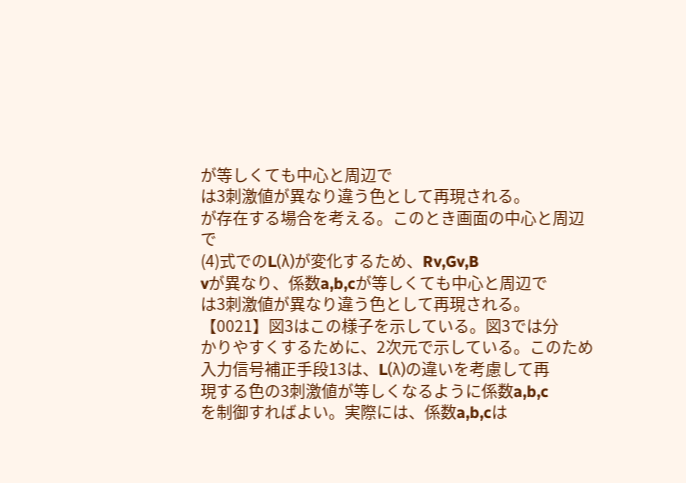が等しくても中心と周辺で
は3刺激値が異なり違う色として再現される。
が存在する場合を考える。このとき画面の中心と周辺で
(4)式でのL(λ)が変化するため、Rv,Gv,B
vが異なり、係数a,b,cが等しくても中心と周辺で
は3刺激値が異なり違う色として再現される。
【0021】図3はこの様子を示している。図3では分
かりやすくするために、2次元で示している。このため
入力信号補正手段13は、L(λ)の違いを考慮して再
現する色の3刺激値が等しくなるように係数a,b,c
を制御すればよい。実際には、係数a,b,cは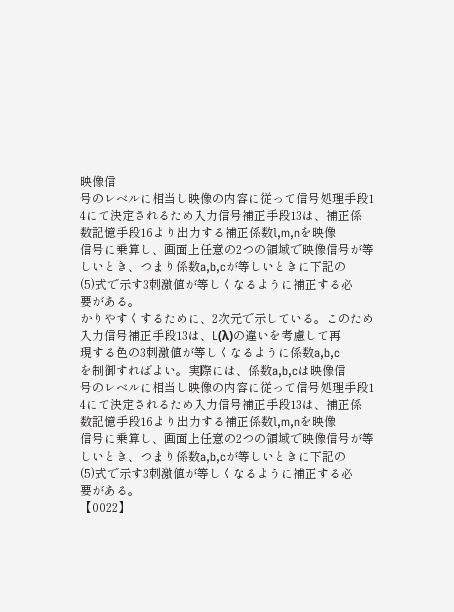映像信
号のレベルに相当し映像の内容に従って信号処理手段1
4にて決定されるため入力信号補正手段13は、補正係
数記憶手段16より出力する補正係数l,m,nを映像
信号に乗算し、画面上任意の2つの領域で映像信号が等
しいとき、つまり係数a,b,cが等しいときに下記の
(5)式で示す3刺激値が等しくなるように補正する必
要がある。
かりやすくするために、2次元で示している。このため
入力信号補正手段13は、L(λ)の違いを考慮して再
現する色の3刺激値が等しくなるように係数a,b,c
を制御すればよい。実際には、係数a,b,cは映像信
号のレベルに相当し映像の内容に従って信号処理手段1
4にて決定されるため入力信号補正手段13は、補正係
数記憶手段16より出力する補正係数l,m,nを映像
信号に乗算し、画面上任意の2つの領域で映像信号が等
しいとき、つまり係数a,b,cが等しいときに下記の
(5)式で示す3刺激値が等しくなるように補正する必
要がある。
【0022】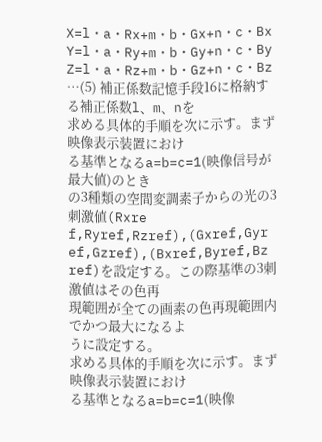X=l・a・Rx+m・b・Gx+n・c・Bx Y=l・a・Ry+m・b・Gy+n・c・By Z=l・a・Rz+m・b・Gz+n・c・Bz …(5) 補正係数記憶手段16に格納する補正係数l、m、nを
求める具体的手順を次に示す。まず映像表示装置におけ
る基準となるa=b=c=1(映像信号が最大値)のとき
の3種類の空間変調素子からの光の3刺激値(Rxre
f,Ryref,Rzref),(Gxref,Gyr
ef,Gzref),(Bxref,Byref,Bz
ref)を設定する。この際基準の3刺激値はその色再
現範囲が全ての画素の色再現範囲内でかつ最大になるよ
うに設定する。
求める具体的手順を次に示す。まず映像表示装置におけ
る基準となるa=b=c=1(映像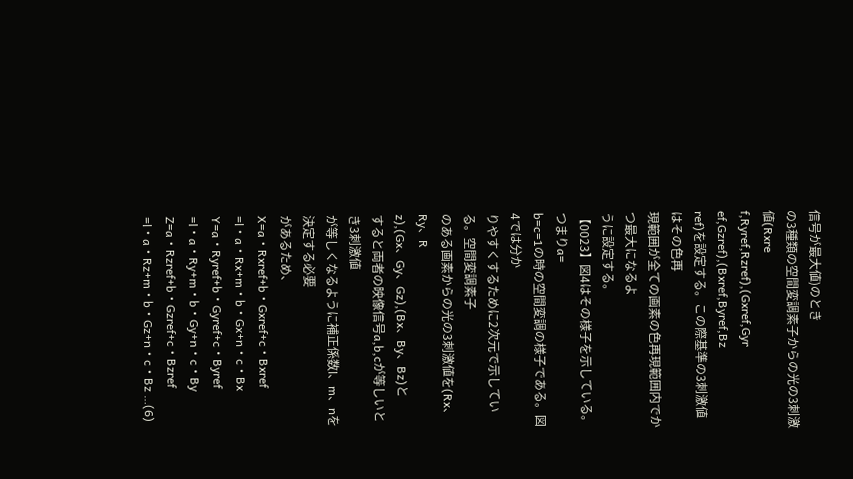信号が最大値)のとき
の3種類の空間変調素子からの光の3刺激値(Rxre
f,Ryref,Rzref),(Gxref,Gyr
ef,Gzref),(Bxref,Byref,Bz
ref)を設定する。この際基準の3刺激値はその色再
現範囲が全ての画素の色再現範囲内でかつ最大になるよ
うに設定する。
【0023】図4はその様子を示している。つまりa=
b=c=1の時の空間変調の様子である。図4では分か
りやすくするために2次元で示している。空間変調素子
のある画素からの光の3刺激値を(Rx、Ry、R
z),(Gx、Gy、Gz),(Bx、By、Bz)と
すると両者の映像信号a,b,cが等しいとき3刺激値
が等しくなるように補正係数l、m、nを決定する必要
があるため、 X=a・Rxref+b・Gxref+c・Bxref =l・a・Rx+m・b・Gx+n・c・Bx Y=a・Ryref+b・Gyref+c・Byref =l・a・Ry+m・b・Gy+n・c・By Z=a・Rzref+b・Gzref+c・Bzref =l・a・Rz+m・b・Gz+n・c・Bz …(6)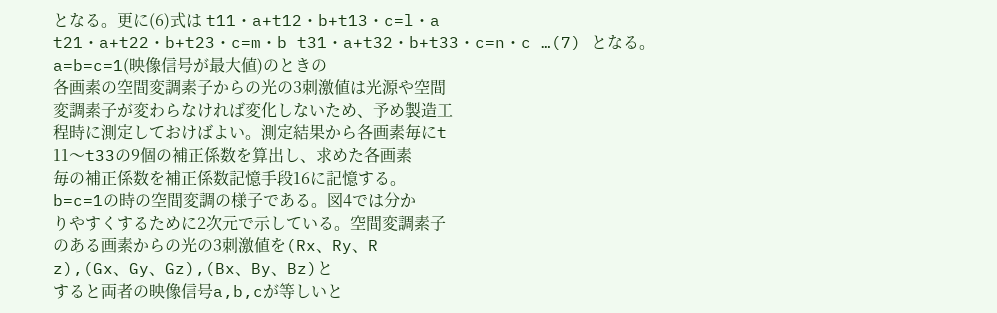となる。更に(6)式は t11・a+t12・b+t13・c=l・a t21・a+t22・b+t23・c=m・b t31・a+t32・b+t33・c=n・c …(7) となる。a=b=c=1(映像信号が最大値)のときの
各画素の空間変調素子からの光の3刺激値は光源や空間
変調素子が変わらなければ変化しないため、予め製造工
程時に測定しておけばよい。測定結果から各画素毎にt
11〜t33の9個の補正係数を算出し、求めた各画素
毎の補正係数を補正係数記憶手段16に記憶する。
b=c=1の時の空間変調の様子である。図4では分か
りやすくするために2次元で示している。空間変調素子
のある画素からの光の3刺激値を(Rx、Ry、R
z),(Gx、Gy、Gz),(Bx、By、Bz)と
すると両者の映像信号a,b,cが等しいと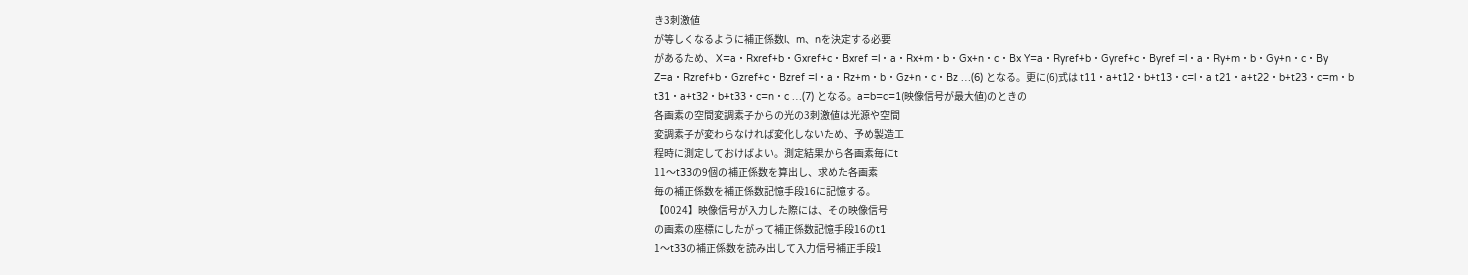き3刺激値
が等しくなるように補正係数l、m、nを決定する必要
があるため、 X=a・Rxref+b・Gxref+c・Bxref =l・a・Rx+m・b・Gx+n・c・Bx Y=a・Ryref+b・Gyref+c・Byref =l・a・Ry+m・b・Gy+n・c・By Z=a・Rzref+b・Gzref+c・Bzref =l・a・Rz+m・b・Gz+n・c・Bz …(6) となる。更に(6)式は t11・a+t12・b+t13・c=l・a t21・a+t22・b+t23・c=m・b t31・a+t32・b+t33・c=n・c …(7) となる。a=b=c=1(映像信号が最大値)のときの
各画素の空間変調素子からの光の3刺激値は光源や空間
変調素子が変わらなければ変化しないため、予め製造工
程時に測定しておけばよい。測定結果から各画素毎にt
11〜t33の9個の補正係数を算出し、求めた各画素
毎の補正係数を補正係数記憶手段16に記憶する。
【0024】映像信号が入力した際には、その映像信号
の画素の座標にしたがって補正係数記憶手段16のt1
1〜t33の補正係数を読み出して入力信号補正手段1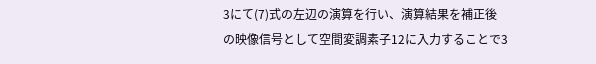3にて(7)式の左辺の演算を行い、演算結果を補正後
の映像信号として空間変調素子12に入力することで3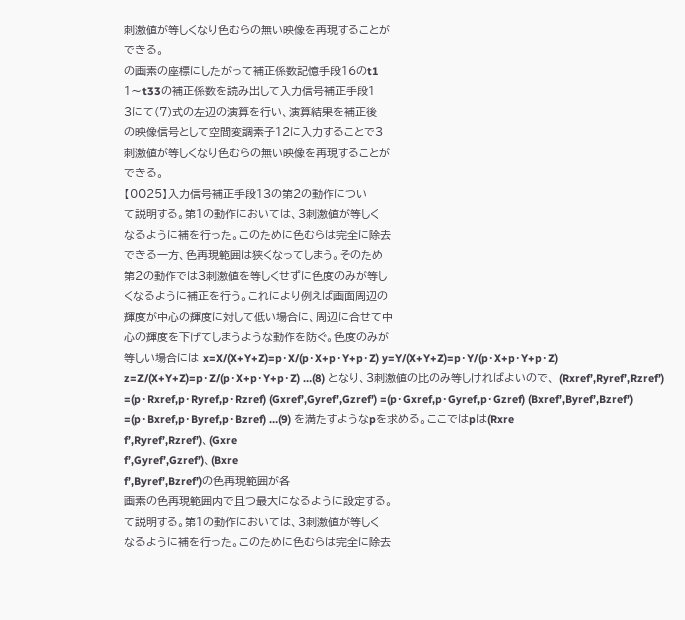刺激値が等しくなり色むらの無い映像を再現することが
できる。
の画素の座標にしたがって補正係数記憶手段16のt1
1〜t33の補正係数を読み出して入力信号補正手段1
3にて(7)式の左辺の演算を行い、演算結果を補正後
の映像信号として空間変調素子12に入力することで3
刺激値が等しくなり色むらの無い映像を再現することが
できる。
【0025】入力信号補正手段13の第2の動作につい
て説明する。第1の動作においては、3刺激値が等しく
なるように補を行った。このために色むらは完全に除去
できる一方、色再現範囲は狭くなってしまう。そのため
第2の動作では3刺激値を等しくせずに色度のみが等し
くなるように補正を行う。これにより例えば画面周辺の
輝度が中心の輝度に対して低い場合に、周辺に合せて中
心の輝度を下げてしまうような動作を防ぐ。色度のみが
等しい場合には x=X/(X+Y+Z)=p・X/(p・X+p・Y+p・Z) y=Y/(X+Y+Z)=p・Y/(p・X+p・Y+p・Z) z=Z/(X+Y+Z)=p・Z/(p・X+p・Y+p・Z) …(8) となり、3刺激値の比のみ等しければよいので、 (Rxref’,Ryref’,Rzref’) =(p・Rxref,p・Ryref,p・Rzref) (Gxref’,Gyref’,Gzref’) =(p・Gxref,p・Gyref,p・Gzref) (Bxref’,Byref’,Bzref’) =(p・Bxref,p・Byref,p・Bzref) …(9) を満たすようなpを求める。ここではpは(Rxre
f’,Ryref’,Rzref’)、(Gxre
f’,Gyref’,Gzref’)、(Bxre
f’,Byref’,Bzref’)の色再現範囲が各
画素の色再現範囲内で且つ最大になるように設定する。
て説明する。第1の動作においては、3刺激値が等しく
なるように補を行った。このために色むらは完全に除去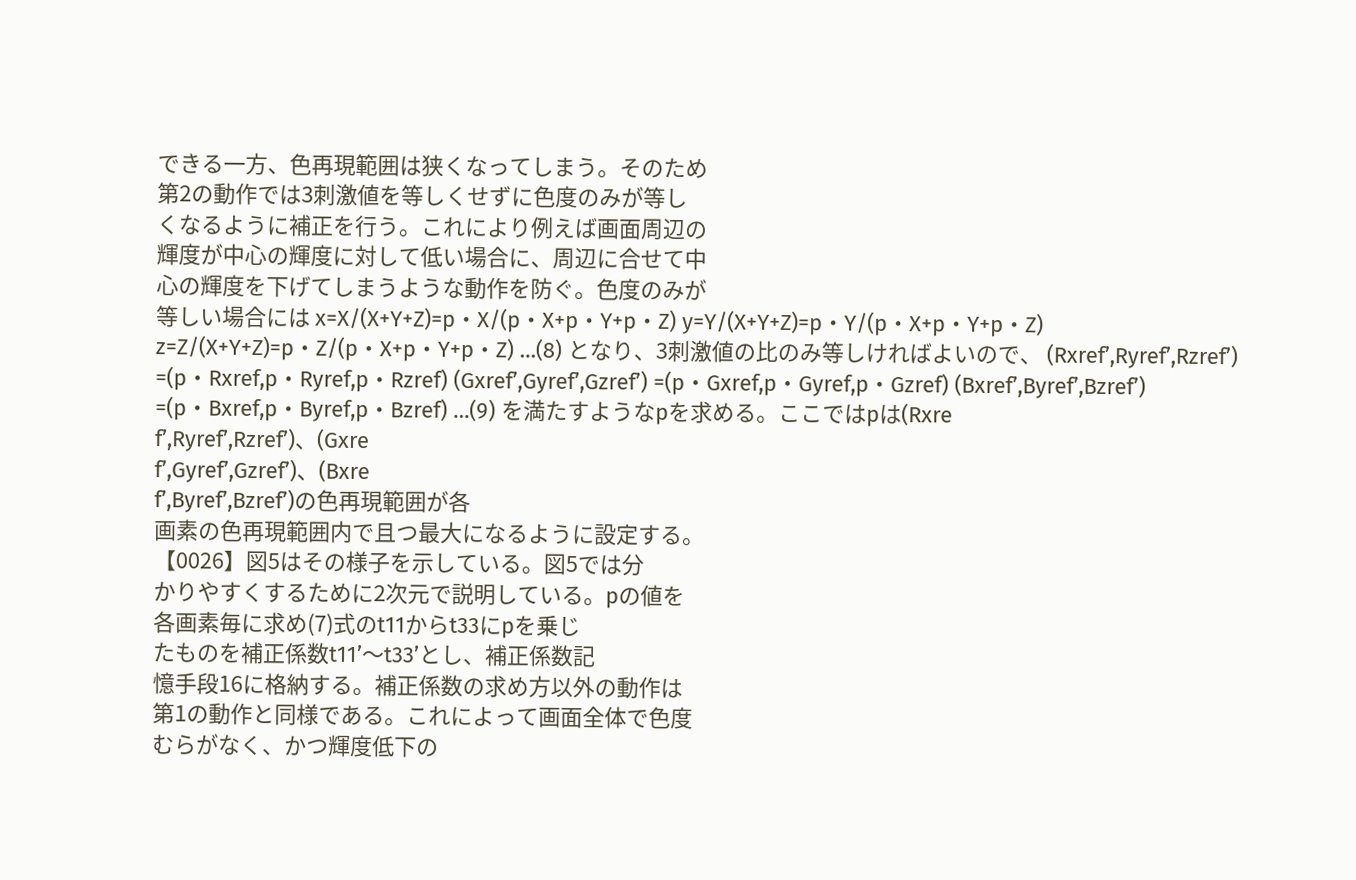できる一方、色再現範囲は狭くなってしまう。そのため
第2の動作では3刺激値を等しくせずに色度のみが等し
くなるように補正を行う。これにより例えば画面周辺の
輝度が中心の輝度に対して低い場合に、周辺に合せて中
心の輝度を下げてしまうような動作を防ぐ。色度のみが
等しい場合には x=X/(X+Y+Z)=p・X/(p・X+p・Y+p・Z) y=Y/(X+Y+Z)=p・Y/(p・X+p・Y+p・Z) z=Z/(X+Y+Z)=p・Z/(p・X+p・Y+p・Z) …(8) となり、3刺激値の比のみ等しければよいので、 (Rxref’,Ryref’,Rzref’) =(p・Rxref,p・Ryref,p・Rzref) (Gxref’,Gyref’,Gzref’) =(p・Gxref,p・Gyref,p・Gzref) (Bxref’,Byref’,Bzref’) =(p・Bxref,p・Byref,p・Bzref) …(9) を満たすようなpを求める。ここではpは(Rxre
f’,Ryref’,Rzref’)、(Gxre
f’,Gyref’,Gzref’)、(Bxre
f’,Byref’,Bzref’)の色再現範囲が各
画素の色再現範囲内で且つ最大になるように設定する。
【0026】図5はその様子を示している。図5では分
かりやすくするために2次元で説明している。pの値を
各画素毎に求め(7)式のt11からt33にpを乗じ
たものを補正係数t11’〜t33’とし、補正係数記
憶手段16に格納する。補正係数の求め方以外の動作は
第1の動作と同様である。これによって画面全体で色度
むらがなく、かつ輝度低下の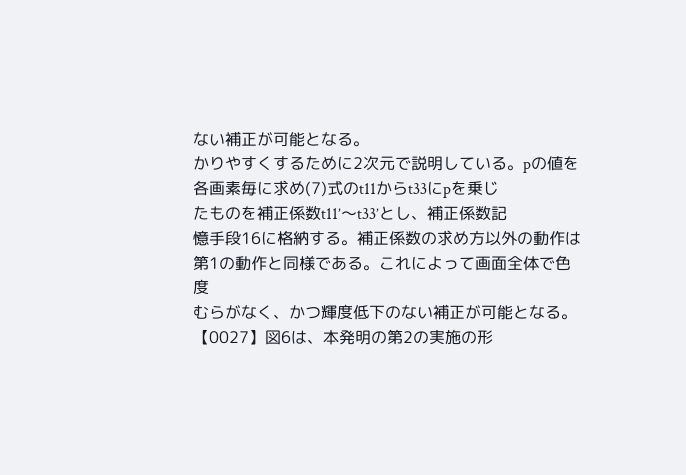ない補正が可能となる。
かりやすくするために2次元で説明している。pの値を
各画素毎に求め(7)式のt11からt33にpを乗じ
たものを補正係数t11’〜t33’とし、補正係数記
憶手段16に格納する。補正係数の求め方以外の動作は
第1の動作と同様である。これによって画面全体で色度
むらがなく、かつ輝度低下のない補正が可能となる。
【0027】図6は、本発明の第2の実施の形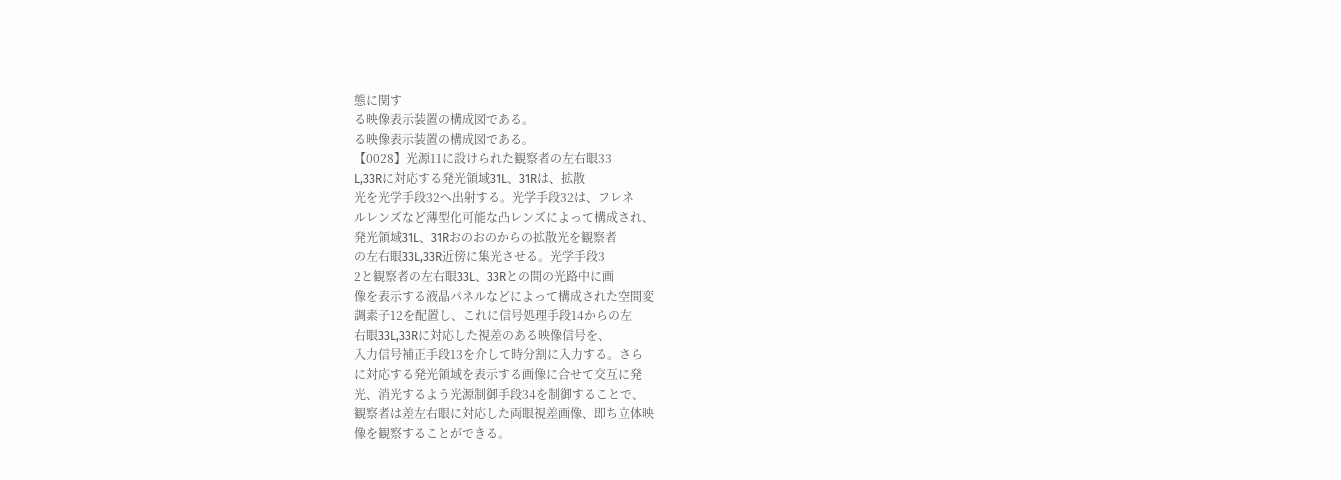態に関す
る映像表示装置の構成図である。
る映像表示装置の構成図である。
【0028】光源11に設けられた観察者の左右眼33
L,33Rに対応する発光領域31L、31Rは、拡散
光を光学手段32へ出射する。光学手段32は、フレネ
ルレンズなど薄型化可能な凸レンズによって構成され、
発光領域31L、31Rおのおのからの拡散光を観察者
の左右眼33L,33R近傍に集光させる。光学手段3
2と観察者の左右眼33L、33Rとの間の光路中に画
像を表示する液晶パネルなどによって構成された空間変
調素子12を配置し、これに信号処理手段14からの左
右眼33L,33Rに対応した視差のある映像信号を、
入力信号補正手段13を介して時分割に入力する。さら
に対応する発光領域を表示する画像に合せて交互に発
光、消光するよう光源制御手段34を制御することで、
観察者は差左右眼に対応した両眼視差画像、即ち立体映
像を観察することができる。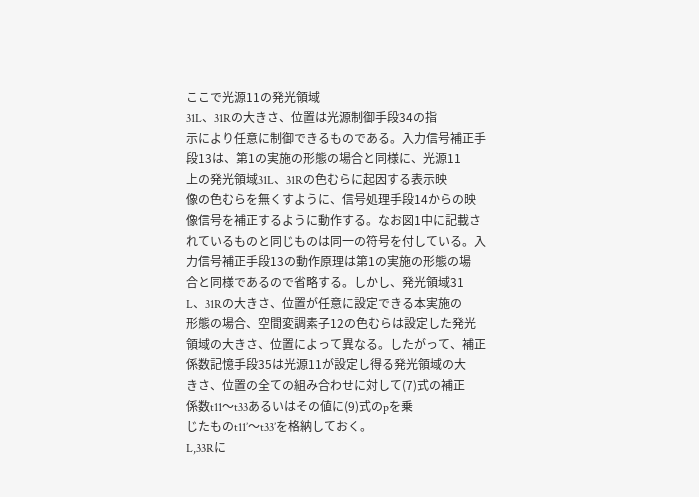ここで光源11の発光領域
31L、31Rの大きさ、位置は光源制御手段34の指
示により任意に制御できるものである。入力信号補正手
段13は、第1の実施の形態の場合と同様に、光源11
上の発光領域31L、31Rの色むらに起因する表示映
像の色むらを無くすように、信号処理手段14からの映
像信号を補正するように動作する。なお図1中に記載さ
れているものと同じものは同一の符号を付している。入
力信号補正手段13の動作原理は第1の実施の形態の場
合と同様であるので省略する。しかし、発光領域31
L、31Rの大きさ、位置が任意に設定できる本実施の
形態の場合、空間変調素子12の色むらは設定した発光
領域の大きさ、位置によって異なる。したがって、補正
係数記憶手段35は光源11が設定し得る発光領域の大
きさ、位置の全ての組み合わせに対して(7)式の補正
係数t11〜t33あるいはその値に(9)式のpを乗
じたものt11’〜t33’を格納しておく。
L,33Rに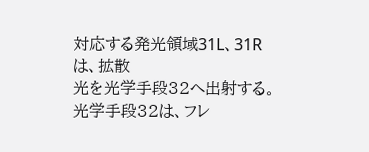対応する発光領域31L、31Rは、拡散
光を光学手段32へ出射する。光学手段32は、フレ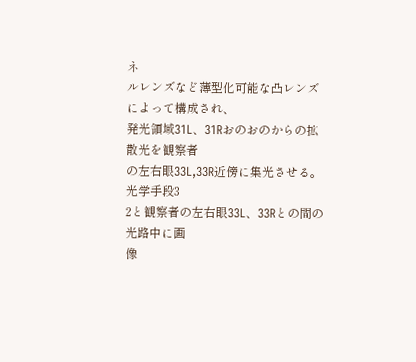ネ
ルレンズなど薄型化可能な凸レンズによって構成され、
発光領域31L、31Rおのおのからの拡散光を観察者
の左右眼33L,33R近傍に集光させる。光学手段3
2と観察者の左右眼33L、33Rとの間の光路中に画
像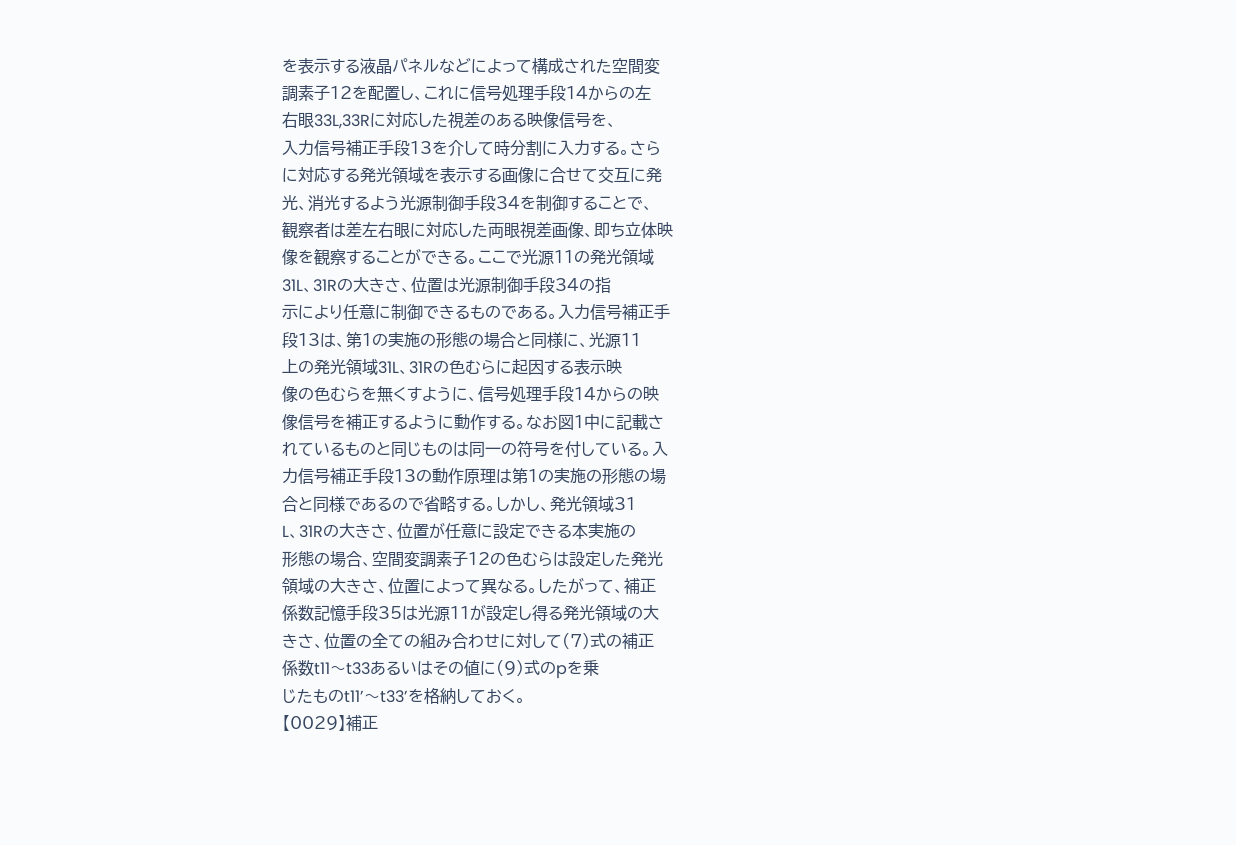を表示する液晶パネルなどによって構成された空間変
調素子12を配置し、これに信号処理手段14からの左
右眼33L,33Rに対応した視差のある映像信号を、
入力信号補正手段13を介して時分割に入力する。さら
に対応する発光領域を表示する画像に合せて交互に発
光、消光するよう光源制御手段34を制御することで、
観察者は差左右眼に対応した両眼視差画像、即ち立体映
像を観察することができる。ここで光源11の発光領域
31L、31Rの大きさ、位置は光源制御手段34の指
示により任意に制御できるものである。入力信号補正手
段13は、第1の実施の形態の場合と同様に、光源11
上の発光領域31L、31Rの色むらに起因する表示映
像の色むらを無くすように、信号処理手段14からの映
像信号を補正するように動作する。なお図1中に記載さ
れているものと同じものは同一の符号を付している。入
力信号補正手段13の動作原理は第1の実施の形態の場
合と同様であるので省略する。しかし、発光領域31
L、31Rの大きさ、位置が任意に設定できる本実施の
形態の場合、空間変調素子12の色むらは設定した発光
領域の大きさ、位置によって異なる。したがって、補正
係数記憶手段35は光源11が設定し得る発光領域の大
きさ、位置の全ての組み合わせに対して(7)式の補正
係数t11〜t33あるいはその値に(9)式のpを乗
じたものt11’〜t33’を格納しておく。
【0029】補正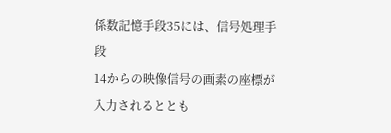係数記憶手段35には、信号処理手段
14からの映像信号の画素の座標が入力されるととも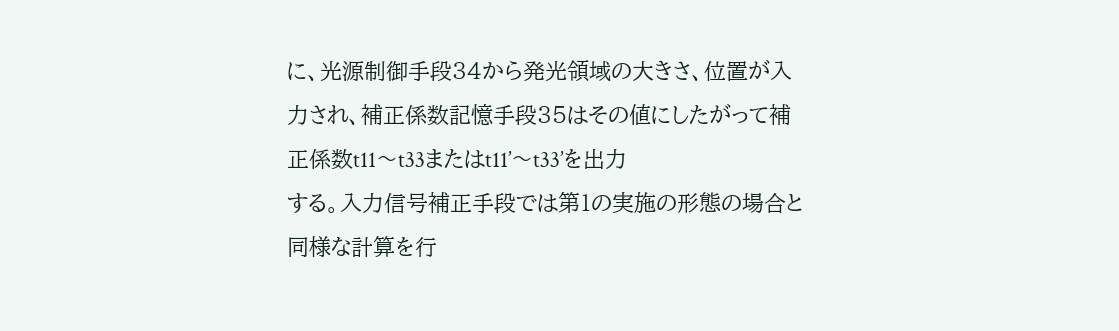に、光源制御手段34から発光領域の大きさ、位置が入
力され、補正係数記憶手段35はその値にしたがって補
正係数t11〜t33またはt11’〜t33’を出力
する。入力信号補正手段では第1の実施の形態の場合と
同様な計算を行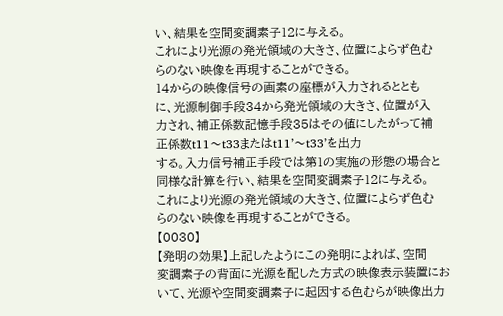い、結果を空間変調素子12に与える。
これにより光源の発光領域の大きさ、位置によらず色む
らのない映像を再現することができる。
14からの映像信号の画素の座標が入力されるととも
に、光源制御手段34から発光領域の大きさ、位置が入
力され、補正係数記憶手段35はその値にしたがって補
正係数t11〜t33またはt11’〜t33’を出力
する。入力信号補正手段では第1の実施の形態の場合と
同様な計算を行い、結果を空間変調素子12に与える。
これにより光源の発光領域の大きさ、位置によらず色む
らのない映像を再現することができる。
【0030】
【発明の効果】上記したようにこの発明によれば、空間
変調素子の背面に光源を配した方式の映像表示装置にお
いて、光源や空間変調素子に起因する色むらが映像出力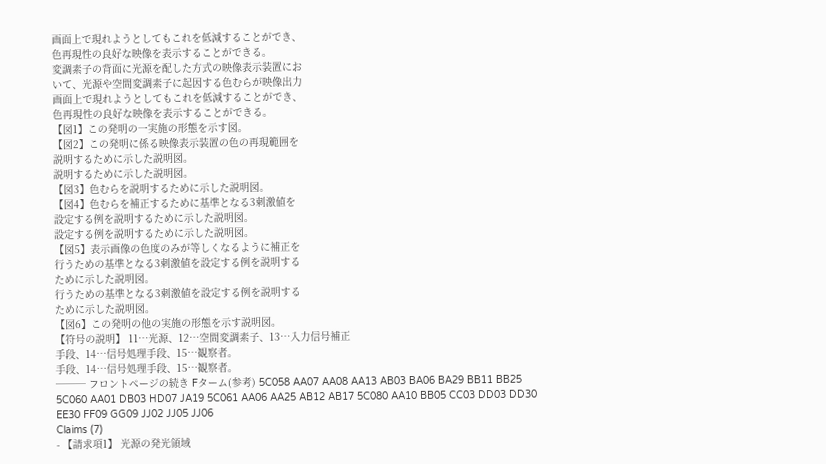画面上で現れようとしてもこれを低減することができ、
色再現性の良好な映像を表示することができる。
変調素子の背面に光源を配した方式の映像表示装置にお
いて、光源や空間変調素子に起因する色むらが映像出力
画面上で現れようとしてもこれを低減することができ、
色再現性の良好な映像を表示することができる。
【図1】この発明の一実施の形態を示す図。
【図2】この発明に係る映像表示装置の色の再現範囲を
説明するために示した説明図。
説明するために示した説明図。
【図3】色むらを説明するために示した説明図。
【図4】色むらを補正するために基準となる3刺激値を
設定する例を説明するために示した説明図。
設定する例を説明するために示した説明図。
【図5】表示画像の色度のみが等しくなるように補正を
行うための基準となる3刺激値を設定する例を説明する
ために示した説明図。
行うための基準となる3刺激値を設定する例を説明する
ために示した説明図。
【図6】この発明の他の実施の形態を示す説明図。
【符号の説明】 11…光源、12…空間変調素子、13…入力信号補正
手段、14…信号処理手段、15…観察者。
手段、14…信号処理手段、15…観察者。
─── フロントページの続き Fターム(参考) 5C058 AA07 AA08 AA13 AB03 BA06 BA29 BB11 BB25 5C060 AA01 DB03 HD07 JA19 5C061 AA06 AA25 AB12 AB17 5C080 AA10 BB05 CC03 DD03 DD30 EE30 FF09 GG09 JJ02 JJ05 JJ06
Claims (7)
- 【請求項1】 光源の発光領域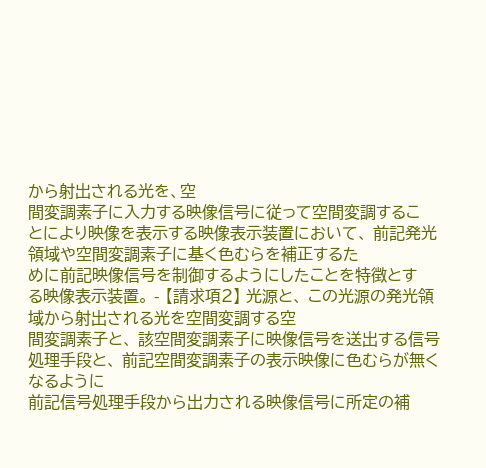から射出される光を、空
間変調素子に入力する映像信号に従って空間変調するこ
とにより映像を表示する映像表示装置において、 前記発光領域や空間変調素子に基く色むらを補正するた
めに前記映像信号を制御するようにしたことを特徴とす
る映像表示装置。 - 【請求項2】 光源と、 この光源の発光領域から射出される光を空間変調する空
間変調素子と、 該空間変調素子に映像信号を送出する信号処理手段と、 前記空間変調素子の表示映像に色むらが無くなるように
前記信号処理手段から出力される映像信号に所定の補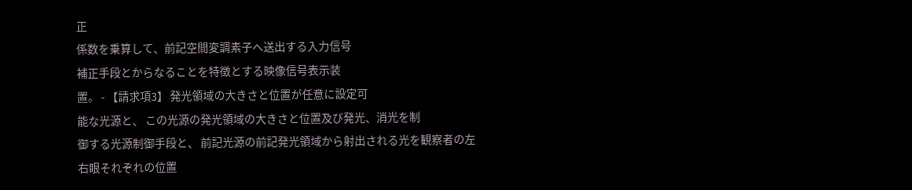正
係数を乗算して、前記空間変調素子へ送出する入力信号
補正手段とからなることを特徴とする映像信号表示装
置。 - 【請求項3】 発光領域の大きさと位置が任意に設定可
能な光源と、 この光源の発光領域の大きさと位置及び発光、消光を制
御する光源制御手段と、 前記光源の前記発光領域から射出される光を観察者の左
右眼それぞれの位置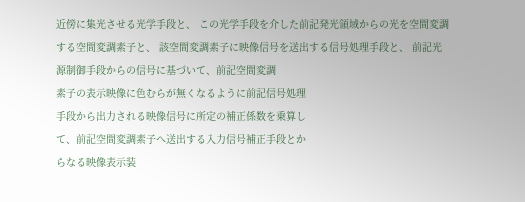近傍に集光させる光学手段と、 この光学手段を介した前記発光領域からの光を空間変調
する空間変調素子と、 該空間変調素子に映像信号を送出する信号処理手段と、 前記光源制御手段からの信号に基づいて、前記空間変調
素子の表示映像に色むらが無くなるように前記信号処理
手段から出力される映像信号に所定の補正係数を乗算し
て、前記空間変調素子へ送出する入力信号補正手段とか
らなる映像表示装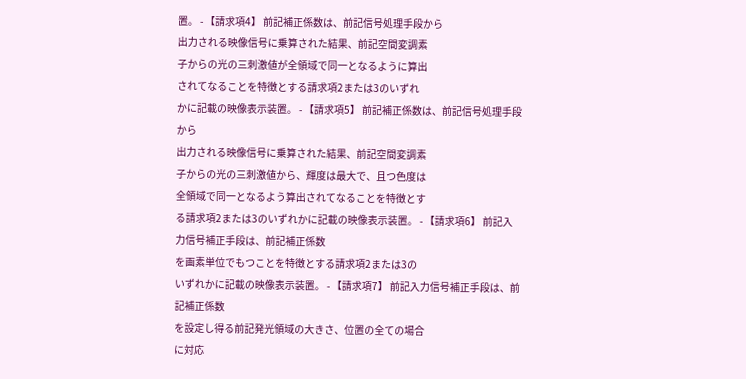置。 - 【請求項4】 前記補正係数は、前記信号処理手段から
出力される映像信号に乗算された結果、前記空間変調素
子からの光の三刺激値が全領域で同一となるように算出
されてなることを特徴とする請求項2または3のいずれ
かに記載の映像表示装置。 - 【請求項5】 前記補正係数は、前記信号処理手段から
出力される映像信号に乗算された結果、前記空間変調素
子からの光の三刺激値から、輝度は最大で、且つ色度は
全領域で同一となるよう算出されてなることを特徴とす
る請求項2または3のいずれかに記載の映像表示装置。 - 【請求項6】 前記入力信号補正手段は、前記補正係数
を画素単位でもつことを特徴とする請求項2または3の
いずれかに記載の映像表示装置。 - 【請求項7】 前記入力信号補正手段は、前記補正係数
を設定し得る前記発光領域の大きさ、位置の全ての場合
に対応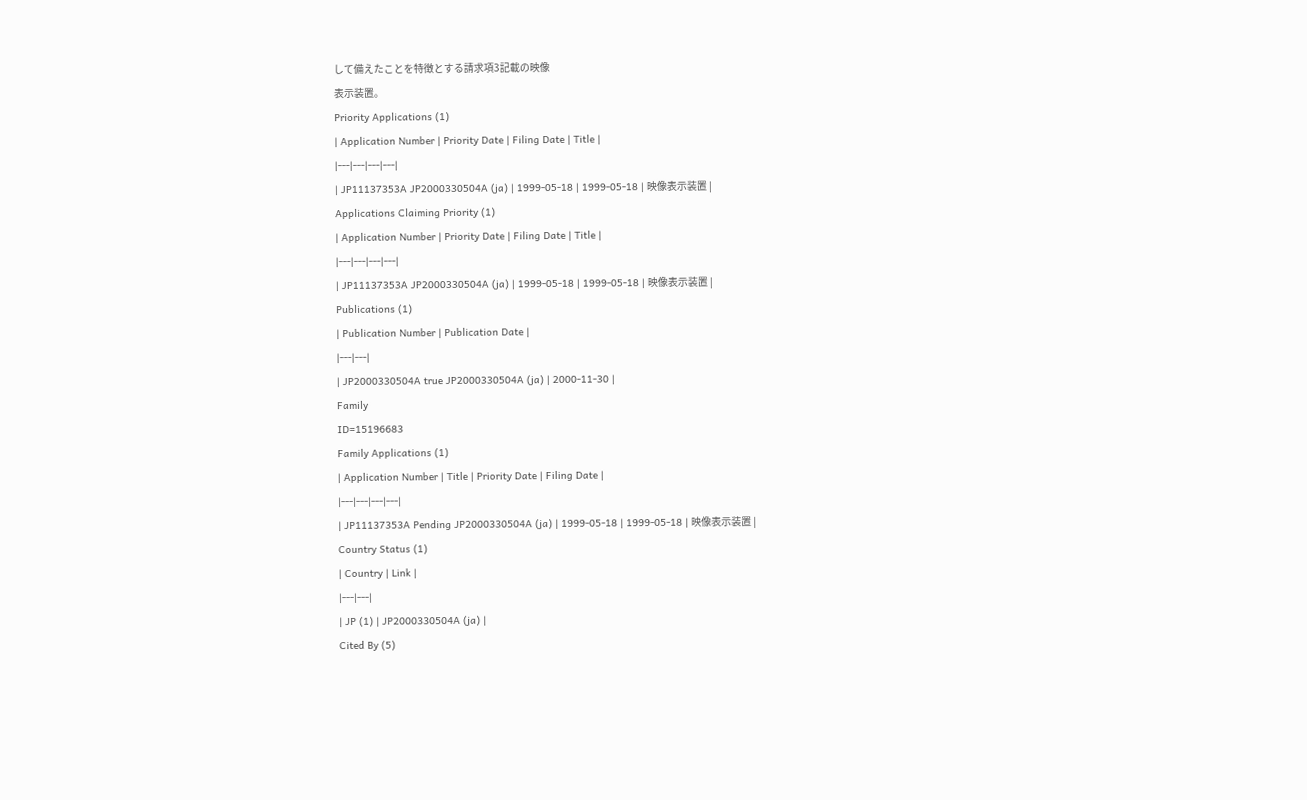して備えたことを特徴とする請求項3記載の映像
表示装置。
Priority Applications (1)
| Application Number | Priority Date | Filing Date | Title |
|---|---|---|---|
| JP11137353A JP2000330504A (ja) | 1999-05-18 | 1999-05-18 | 映像表示装置 |
Applications Claiming Priority (1)
| Application Number | Priority Date | Filing Date | Title |
|---|---|---|---|
| JP11137353A JP2000330504A (ja) | 1999-05-18 | 1999-05-18 | 映像表示装置 |
Publications (1)
| Publication Number | Publication Date |
|---|---|
| JP2000330504A true JP2000330504A (ja) | 2000-11-30 |
Family
ID=15196683
Family Applications (1)
| Application Number | Title | Priority Date | Filing Date |
|---|---|---|---|
| JP11137353A Pending JP2000330504A (ja) | 1999-05-18 | 1999-05-18 | 映像表示装置 |
Country Status (1)
| Country | Link |
|---|---|
| JP (1) | JP2000330504A (ja) |
Cited By (5)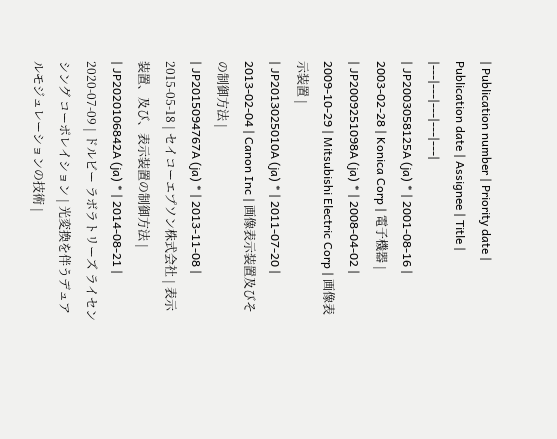| Publication number | Priority date | Publication date | Assignee | Title |
|---|---|---|---|---|
| JP2003058125A (ja) * | 2001-08-16 | 2003-02-28 | Konica Corp | 電子機器 |
| JP2009251098A (ja) * | 2008-04-02 | 2009-10-29 | Mitsubishi Electric Corp | 画像表示装置 |
| JP2013025010A (ja) * | 2011-07-20 | 2013-02-04 | Canon Inc | 画像表示装置及びその制御方法 |
| JP2015094767A (ja) * | 2013-11-08 | 2015-05-18 | セイコーエプソン株式会社 | 表示装置、及び、表示装置の制御方法 |
| JP2020106842A (ja) * | 2014-08-21 | 2020-07-09 | ドルビー ラボラトリーズ ライセンシング コーポレイション | 光変換を伴うデュアルモジュレーションの技術 |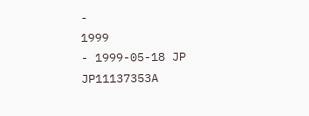-
1999
- 1999-05-18 JP JP11137353A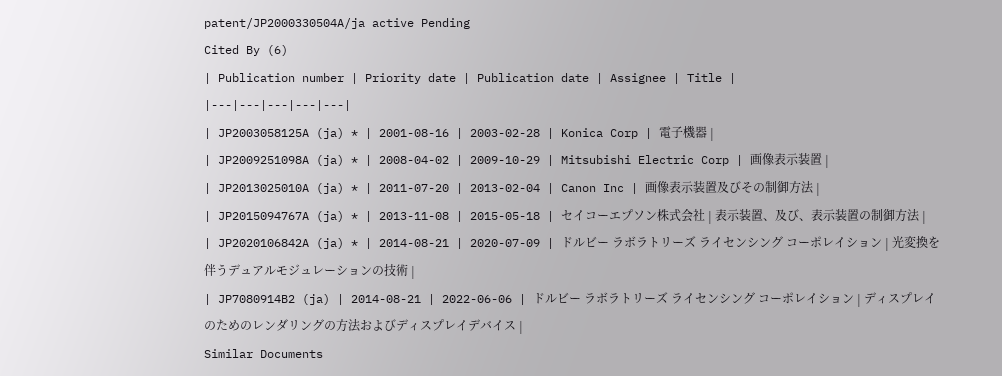patent/JP2000330504A/ja active Pending
Cited By (6)
| Publication number | Priority date | Publication date | Assignee | Title |
|---|---|---|---|---|
| JP2003058125A (ja) * | 2001-08-16 | 2003-02-28 | Konica Corp | 電子機器 |
| JP2009251098A (ja) * | 2008-04-02 | 2009-10-29 | Mitsubishi Electric Corp | 画像表示装置 |
| JP2013025010A (ja) * | 2011-07-20 | 2013-02-04 | Canon Inc | 画像表示装置及びその制御方法 |
| JP2015094767A (ja) * | 2013-11-08 | 2015-05-18 | セイコーエプソン株式会社 | 表示装置、及び、表示装置の制御方法 |
| JP2020106842A (ja) * | 2014-08-21 | 2020-07-09 | ドルビー ラボラトリーズ ライセンシング コーポレイション | 光変換を伴うデュアルモジュレーションの技術 |
| JP7080914B2 (ja) | 2014-08-21 | 2022-06-06 | ドルビー ラボラトリーズ ライセンシング コーポレイション | ディスプレイのためのレンダリングの方法およびディスプレイデバイス |
Similar Documents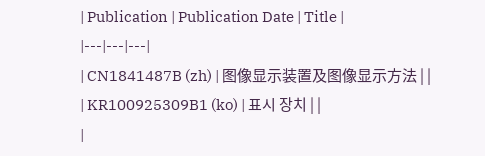| Publication | Publication Date | Title |
|---|---|---|
| CN1841487B (zh) | 图像显示装置及图像显示方法 | |
| KR100925309B1 (ko) | 표시 장치 | |
|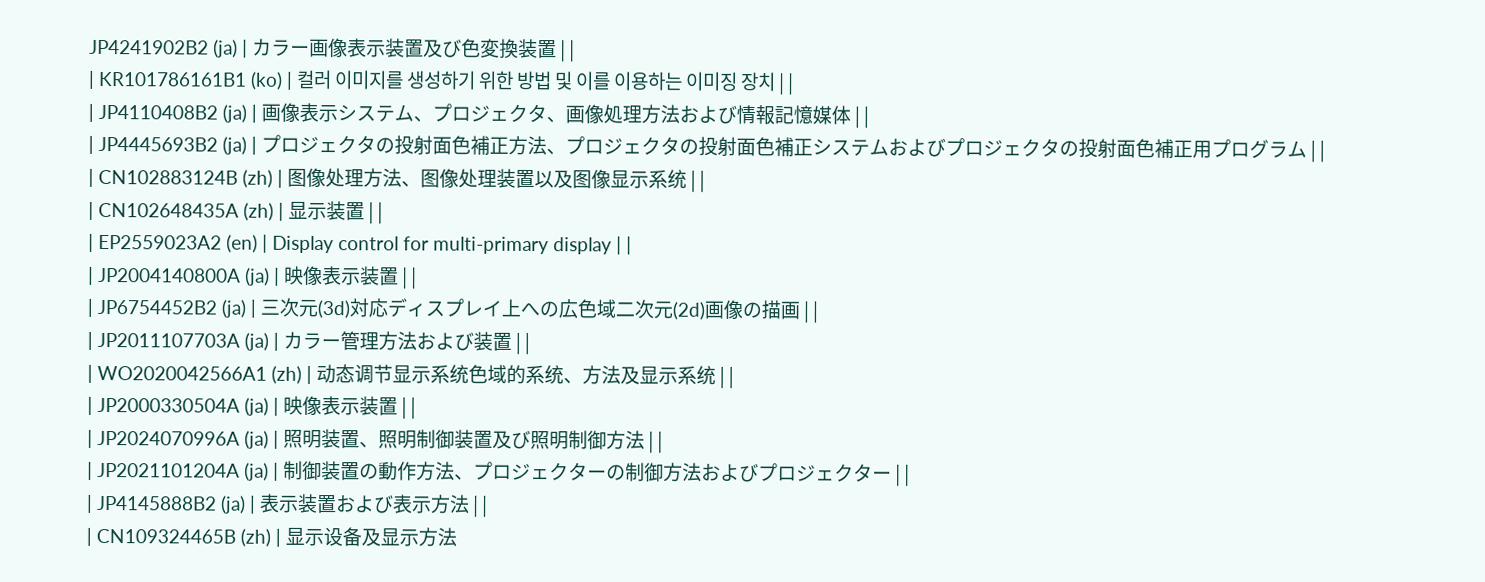JP4241902B2 (ja) | カラー画像表示装置及び色変換装置 | |
| KR101786161B1 (ko) | 컬러 이미지를 생성하기 위한 방법 및 이를 이용하는 이미징 장치 | |
| JP4110408B2 (ja) | 画像表示システム、プロジェクタ、画像処理方法および情報記憶媒体 | |
| JP4445693B2 (ja) | プロジェクタの投射面色補正方法、プロジェクタの投射面色補正システムおよびプロジェクタの投射面色補正用プログラム | |
| CN102883124B (zh) | 图像处理方法、图像处理装置以及图像显示系统 | |
| CN102648435A (zh) | 显示装置 | |
| EP2559023A2 (en) | Display control for multi-primary display | |
| JP2004140800A (ja) | 映像表示装置 | |
| JP6754452B2 (ja) | 三次元(3d)対応ディスプレイ上への広色域二次元(2d)画像の描画 | |
| JP2011107703A (ja) | カラー管理方法および装置 | |
| WO2020042566A1 (zh) | 动态调节显示系统色域的系统、方法及显示系统 | |
| JP2000330504A (ja) | 映像表示装置 | |
| JP2024070996A (ja) | 照明装置、照明制御装置及び照明制御方法 | |
| JP2021101204A (ja) | 制御装置の動作方法、プロジェクターの制御方法およびプロジェクター | |
| JP4145888B2 (ja) | 表示装置および表示方法 | |
| CN109324465B (zh) | 显示设备及显示方法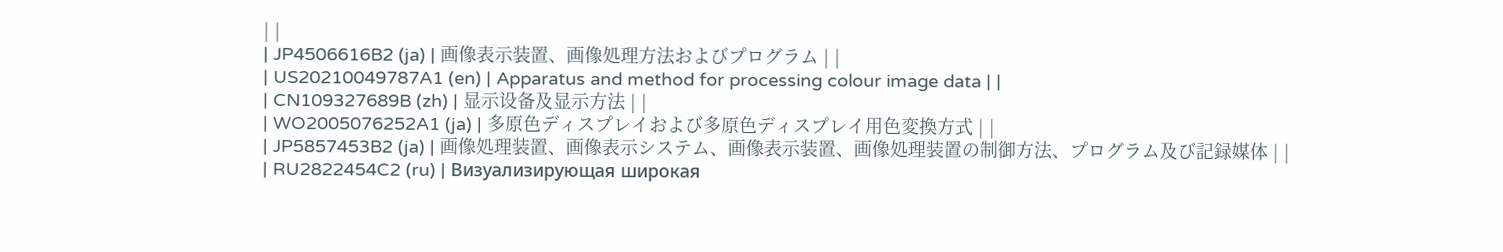| |
| JP4506616B2 (ja) | 画像表示装置、画像処理方法およびプログラム | |
| US20210049787A1 (en) | Apparatus and method for processing colour image data | |
| CN109327689B (zh) | 显示设备及显示方法 | |
| WO2005076252A1 (ja) | 多原色ディスプレイおよび多原色ディスプレイ用色変換方式 | |
| JP5857453B2 (ja) | 画像処理装置、画像表示システム、画像表示装置、画像処理装置の制御方法、プログラム及び記録媒体 | |
| RU2822454C2 (ru) | Визуализирующая широкая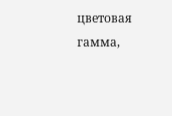цветовая гамма,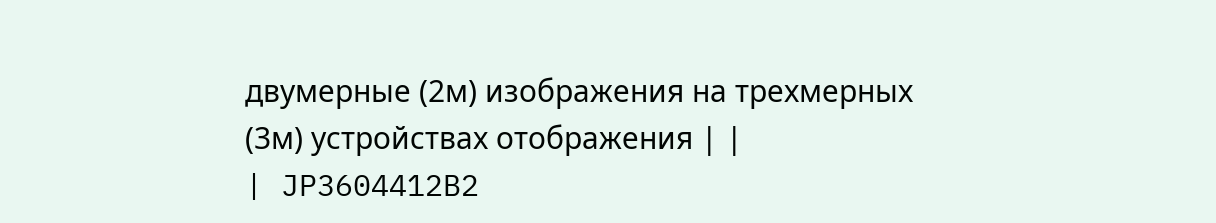двумерные (2м) изображения на трехмерных (3м) устройствах отображения | |
| JP3604412B2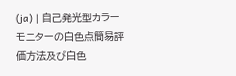(ja) | 自己発光型カラーモニターの白色点簡易評価方法及び白色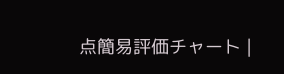点簡易評価チャート |